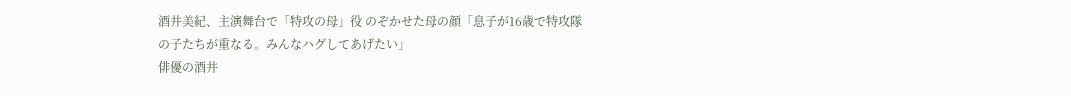酒井美紀、主演舞台で「特攻の母」役 のぞかせた母の顔「息子が16歳で特攻隊の子たちが重なる。みんなハグしてあげたい」
俳優の酒井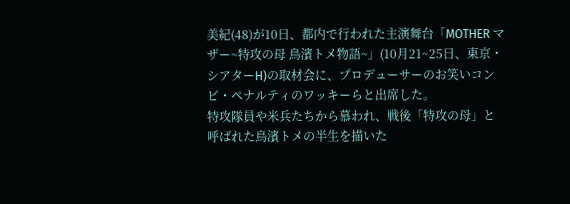美紀(48)が10日、都内で行われた主演舞台「MOTHER マザー~特攻の母 鳥濱トメ物語~」(10月21~25日、東京・シアターH)の取材会に、プロデューサーのお笑いコンビ・ペナルティのワッキーらと出席した。
特攻隊員や米兵たちから慕われ、戦後「特攻の母」と呼ばれた鳥濱トメの半生を描いた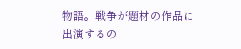物語。戦争が題材の作品に出演するの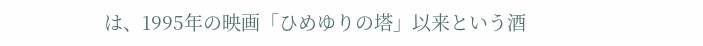は、1995年の映画「ひめゆりの塔」以来という酒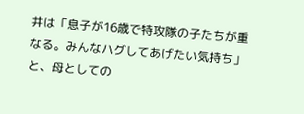井は「息子が16歳で特攻隊の子たちが重なる。みんなハグしてあげたい気持ち」と、母としての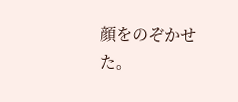顔をのぞかせた。